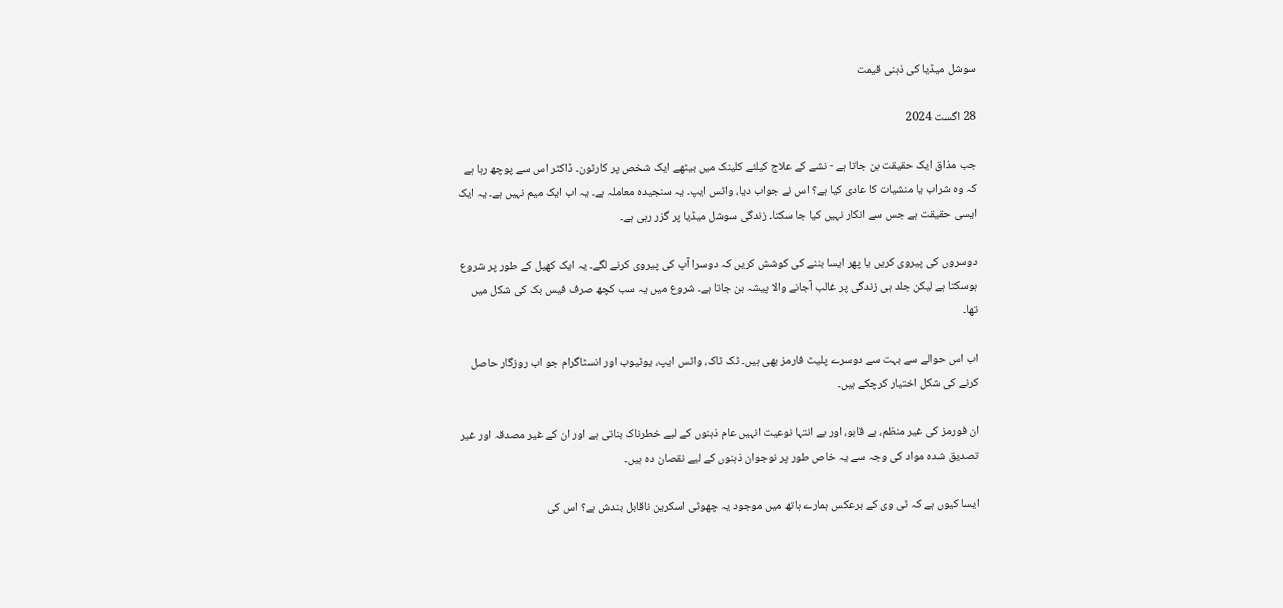سوشل میڈیا کی ذہنی قیمت

28 اگست 2024

جب مذاق ایک حقیقت بن جاتا ہے - نشے کے علاج کیلئے کلینک میں بیٹھے ایک شخص پر کارٹون۔ ڈاکٹر اس سے پوچھ رہا ہے کہ وہ شراب یا منشیات کا عادی کیا ہے؟ اس نے جواب دیا، واٹس ایپ۔ یہ سنجیدہ معاملہ ہے۔ یہ اب ایک میم نہیں ہے۔ یہ ایک ایسی حقیقت ہے جس سے انکار نہیں کیا جا سکتا۔ زندگی سوشل میڈیا پر گزر رہی ہے۔

دوسروں کی پیروی کریں یا پھر ایسا بننے کی کوشش کریں کہ دوسرا آپ کی پیروی کرنے لگے۔ یہ ایک کھیل کے طور پر شروع ہوسکتا ہے لیکن جلد ہی زندگی پر غالب آجانے والا پیشہ بن جاتا ہے۔ شروع میں یہ سب کچھ صرف فیس بک کی شکل میں تھا۔

اب اس حوالے سے بہت سے دوسرے پلیٹ فارمز بھی ہیں۔ ٹک ٹاک، واٹس ایپ، یوٹیوب اور انسٹاگرام جو اب روزگار حاصل کرنے کی شکل اختیار کرچکے ہیں۔

ان فورمز کی غیر منظم، بے قابو، اور بے انتہا نوعیت انہیں عام ذہنوں کے لیے خطرناک بناتی ہے اور ان کے غیر مصدقہ اور غیر تصدیق شدہ مواد کی وجہ سے یہ خاص طور پر نوجوان ذہنوں کے لیے نقصان دہ ہیں۔

ایسا کیوں ہے کہ ٹی وی کے برعکس ہمارے ہاتھ میں موجود یہ چھوٹی اسکرین ناقابل بندش ہے؟ اس کی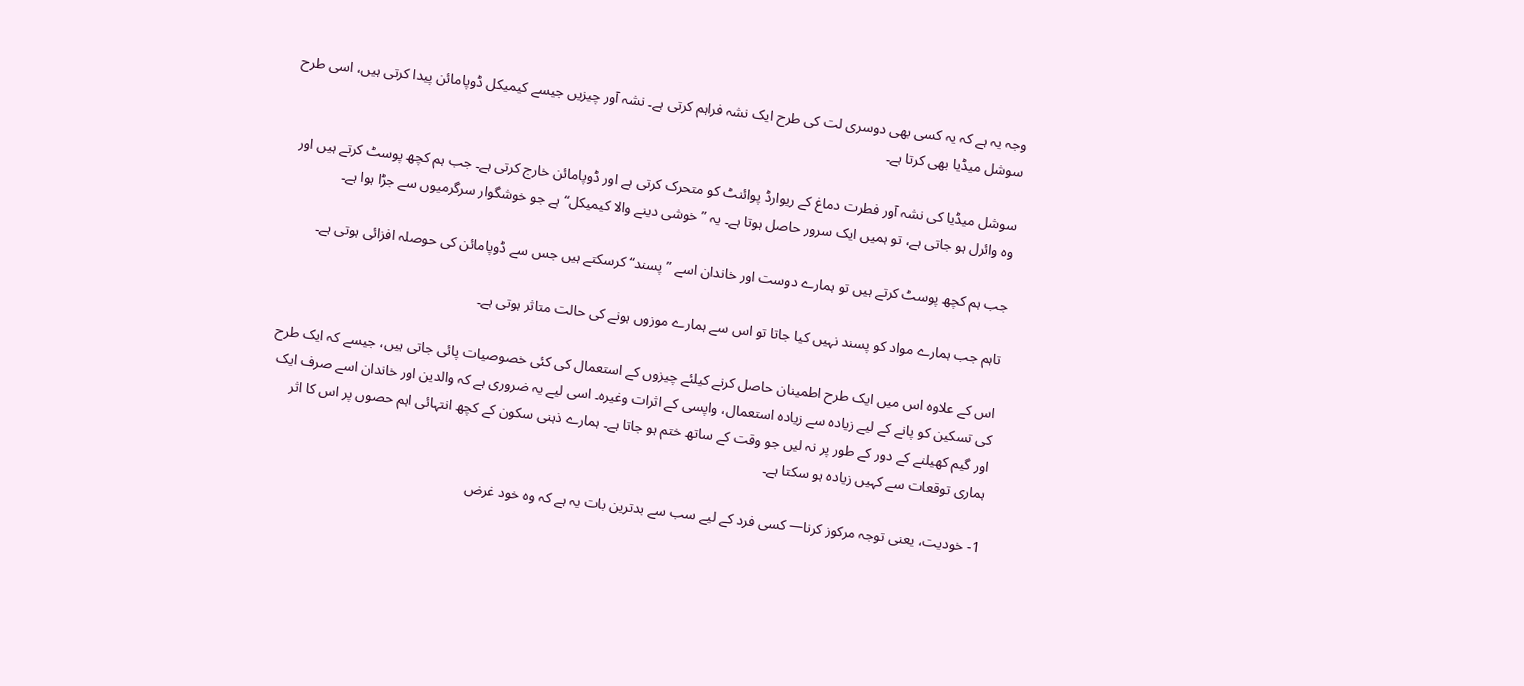وجہ یہ ہے کہ یہ کسی بھی دوسری لت کی طرح ایک نشہ فراہم کرتی ہے۔ نشہ آور چیزیں جیسے کیمیکل ڈوپامائن پیدا کرتی ہیں، اسی طرح سوشل میڈیا بھی کرتا ہے۔

سوشل میڈیا کی نشہ آور فطرت دماغ کے ریوارڈ پوائنٹ کو متحرک کرتی ہے اور ڈوپامائن خارج کرتی ہے۔ جب ہم کچھ پوسٹ کرتے ہیں اور وہ وائرل ہو جاتی ہے، تو ہمیں ایک سرور حاصل ہوتا ہے۔ یہ ”خوشی دینے والا کیمیکل“ ہے جو خوشگوار سرگرمیوں سے جڑا ہوا ہے۔

جب ہم کچھ پوسٹ کرتے ہیں تو ہمارے دوست اور خاندان اسے ”پسند“ کرسکتے ہیں جس سے ڈوپامائن کی حوصلہ افزائی ہوتی ہے۔

تاہم جب ہمارے مواد کو پسند نہیں کیا جاتا تو اس سے ہمارے موزوں ہونے کی حالت متاثر ہوتی ہے۔

اس کے علاوہ اس میں ایک طرح اطمینان حاصل کرنے کیلئے چیزوں کے استعمال کی کئی خصوصیات پائی جاتی ہیں، جیسے کہ ایک طرح کی تسکین کو پانے کے لیے زیادہ سے زیادہ استعمال، واپسی کے اثرات وغیرہ۔ اسی لیے یہ ضروری ہے کہ والدین اور خاندان اسے صرف ایک اور گیم کھیلنے کے دور کے طور پر نہ لیں جو وقت کے ساتھ ختم ہو جاتا ہے۔ ہمارے ذہنی سکون کے کچھ انتہائی اہم حصوں پر اس کا اثر ہماری توقعات سے کہیں زیادہ ہو سکتا ہے۔

1- خودیت، یعنی توجہ مرکوز کرنا— کسی فرد کے لیے سب سے بدترین بات یہ ہے کہ وہ خود غرض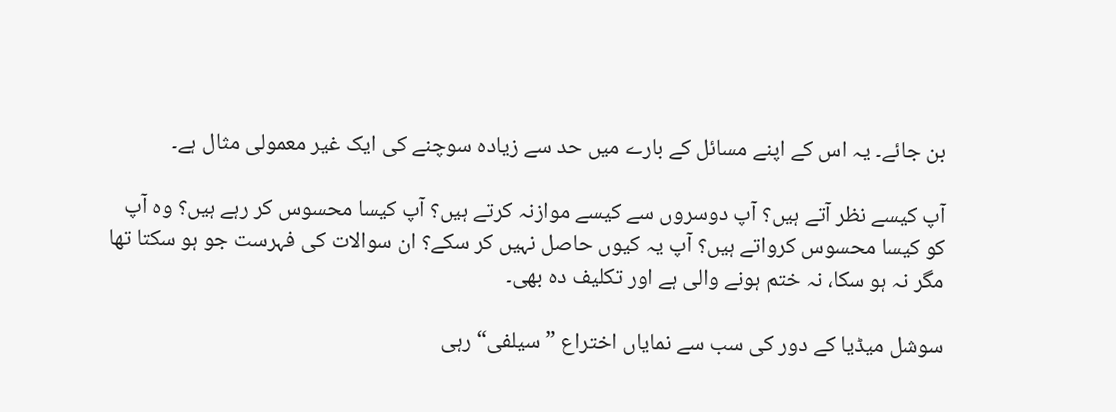بن جائے۔ یہ اس کے اپنے مسائل کے بارے میں حد سے زیادہ سوچنے کی ایک غیر معمولی مثال ہے۔

آپ کیسے نظر آتے ہیں؟ آپ دوسروں سے کیسے موازنہ کرتے ہیں؟ آپ کیسا محسوس کر رہے ہیں؟ وہ آپ کو کیسا محسوس کرواتے ہیں؟ آپ یہ کیوں حاصل نہیں کر سکے؟ ان سوالات کی فہرست جو ہو سکتا تھا مگر نہ ہو سکا، نہ ختم ہونے والی ہے اور تکلیف دہ بھی۔

سوشل میڈیا کے دور کی سب سے نمایاں اختراع ”سیلفی“ رہی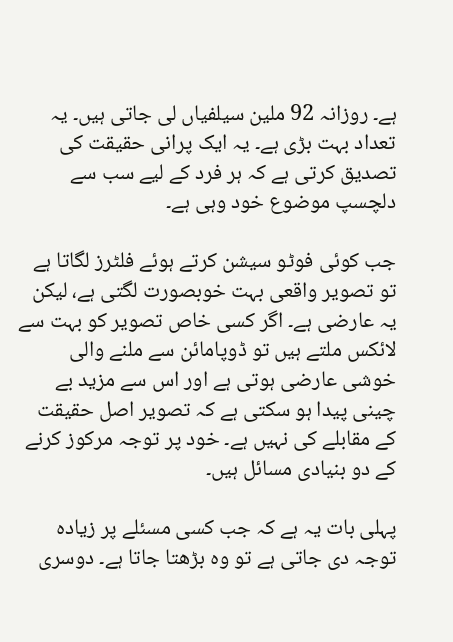ہے۔ روزانہ 92 ملین سیلفیاں لی جاتی ہیں۔ یہ تعداد بہت بڑی ہے۔ یہ ایک پرانی حقیقت کی تصدیق کرتی ہے کہ ہر فرد کے لیے سب سے دلچسپ موضوع خود وہی ہے۔

جب کوئی فوٹو سیشن کرتے ہوئے فلٹرز لگاتا ہے تو تصویر واقعی بہت خوبصورت لگتی ہے، لیکن یہ عارضی ہے۔ اگر کسی خاص تصویر کو بہت سے لائکس ملتے ہیں تو ڈوپامائن سے ملنے والی خوشی عارضی ہوتی ہے اور اس سے مزید بے چینی پیدا ہو سکتی ہے کہ تصویر اصل حقیقت کے مقابلے کی نہیں ہے۔ خود پر توجہ مرکوز کرنے کے دو بنیادی مسائل ہیں۔

پہلی بات یہ ہے کہ جب کسی مسئلے پر زیادہ توجہ دی جاتی ہے تو وہ بڑھتا جاتا ہے۔ دوسری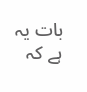بات یہ ہے کہ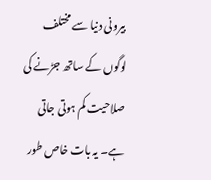بیرونی دنیا سے مختلف لوگوں کے ساتھ جڑنے کی صلاحیت کم ہوتی جاتی ہے۔ یہ بات خاص طور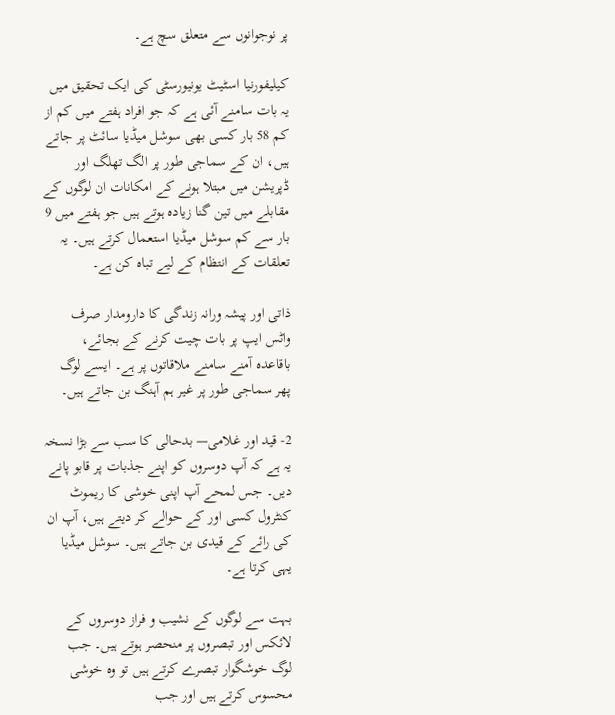پر نوجوانوں سے متعلق سچ ہے۔

کیلیفورنیا اسٹیٹ یونیورسٹی کی ایک تحقیق میں یہ بات سامنے آئی ہے کہ جو افراد ہفتے میں کم از کم 58 بار کسی بھی سوشل میڈیا سائٹ پر جاتے ہیں، ان کے سماجی طور پر الگ تھلگ اور ڈپریشن میں مبتلا ہونے کے امکانات ان لوگوں کے مقابلے میں تین گنا زیادہ ہوتے ہیں جو ہفتے میں 9 بار سے کم سوشل میڈیا استعمال کرتے ہیں۔ یہ تعلقات کے انتظام کے لیے تباہ کن ہے۔

ذاتی اور پیشہ ورانہ زندگی کا دارومدار صرف واٹس ایپ پر بات چیت کرنے کے بجائے، باقاعدہ آمنے سامنے ملاقاتوں پر ہے۔ ایسے لوگ پھر سماجی طور پر غیر ہم آہنگ بن جاتے ہیں۔

2- قید اور غلامی— بدحالی کا سب سے بڑا نسخہ یہ ہے کہ آپ دوسروں کو اپنے جذبات پر قابو پانے دیں۔ جس لمحے آپ اپنی خوشی کا ریموٹ کنٹرول کسی اور کے حوالے کر دیتے ہیں، آپ ان کی رائے کے قیدی بن جاتے ہیں۔ سوشل میڈیا یہی کرتا ہے۔

بہت سے لوگوں کے نشیب و فراز دوسروں کے لائکس اور تبصروں پر منحصر ہوتے ہیں۔ جب لوگ خوشگوار تبصرے کرتے ہیں تو وہ خوشی محسوس کرتے ہیں اور جب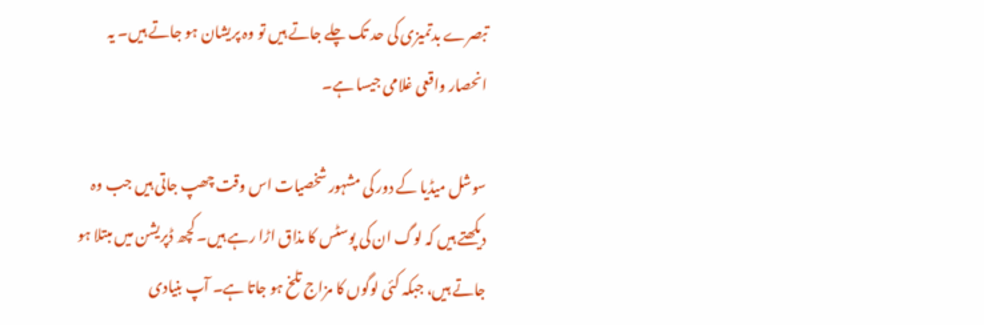تبصرے بدتمیزی کی حد تک چلے جاتے ہیں تو وہ پریشان ہو جاتے ہیں۔ یہ انحصار واقعی غلامی جیسا ہے۔

سوشل میڈیا کے دور کی مشہور شخصیات اس وقت چھپ جاتی ہیں جب وہ دیکھتے ہیں کہ لوگ ان کی پوسٹس کا مذاق اڑا رہے ہیں۔ کچھ ڈپریشن میں مبتلا ہو جاتے ہیں، جبکہ کئی لوگوں کا مزاج تلخ ہو جاتا ہے۔ آپ بنیادی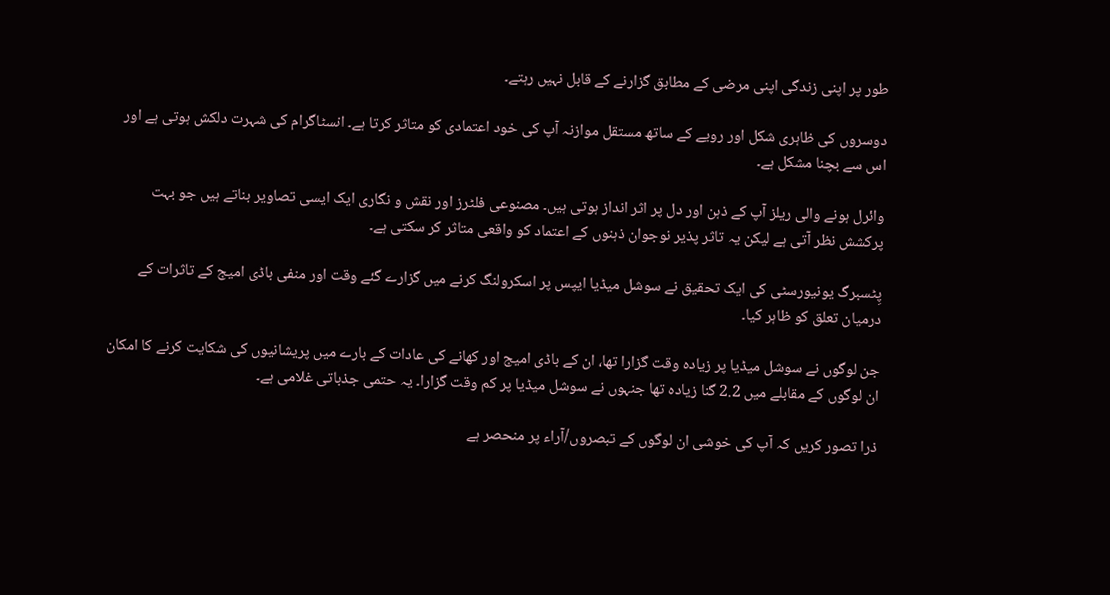طور پر اپنی زندگی اپنی مرضی کے مطابق گزارنے کے قابل نہیں رہتے۔

دوسروں کی ظاہری شکل اور رویے کے ساتھ مستقل موازنہ آپ کی خود اعتمادی کو متاثر کرتا ہے۔ انسٹاگرام کی شہرت دلکش ہوتی ہے اور اس سے بچنا مشکل ہے۔

وائرل ہونے والی ریلز آپ کے ذہن اور دل پر اثر انداز ہوتی ہیں۔ مصنوعی فلٹرز اور نقش و نگاری ایک ایسی تصاویر بناتے ہیں جو بہت پرکشش نظر آتی ہے لیکن یہ تاثر پذیر نوجوان ذہنوں کے اعتماد کو واقعی متاثر کر سکتی ہے۔

پِٹسبرگ یونیورسٹی کی ایک تحقیق نے سوشل میڈیا ایپس پر اسکرولنگ کرنے میں گزارے گئے وقت اور منفی باڈی امیج کے تاثرات کے درمیان تعلق کو ظاہر کیا۔

جن لوگوں نے سوشل میڈیا پر زیادہ وقت گزارا تھا، ان کے باڈی امیج اور کھانے کی عادات کے بارے میں پریشانیوں کی شکایت کرنے کا امکان ان لوگوں کے مقابلے میں 2.2 گنا زیادہ تھا جنہوں نے سوشل میڈیا پر کم وقت گزارا۔ یہ حتمی جذباتی غلامی ہے۔

ذرا تصور کریں کہ آپ کی خوشی ان لوگوں کے تبصروں/آراء پر منحصر ہے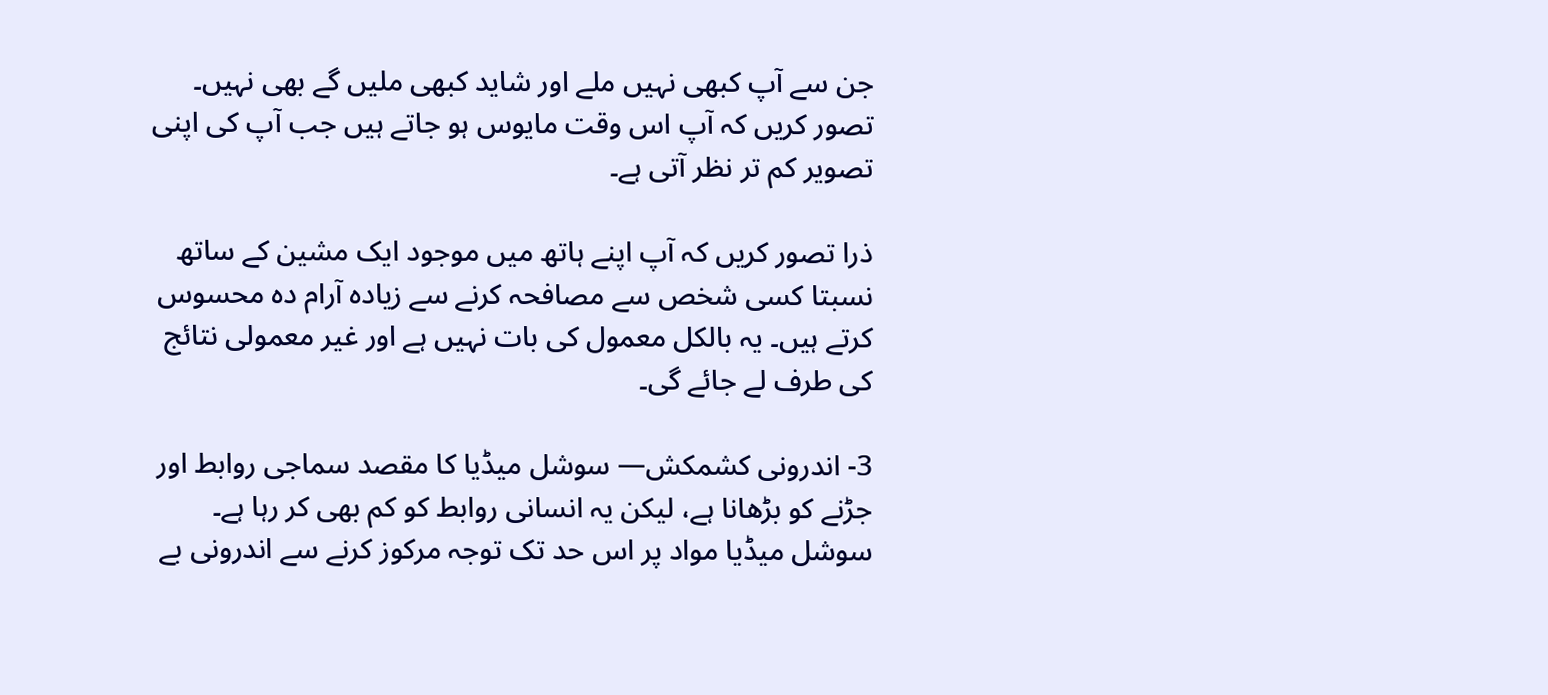جن سے آپ کبھی نہیں ملے اور شاید کبھی ملیں گے بھی نہیں۔ تصور کریں کہ آپ اس وقت مایوس ہو جاتے ہیں جب آپ کی اپنی تصویر کم تر نظر آتی ہے۔

ذرا تصور کریں کہ آپ اپنے ہاتھ میں موجود ایک مشین کے ساتھ نسبتا کسی شخص سے مصافحہ کرنے سے زیادہ آرام دہ محسوس کرتے ہیں۔ یہ بالکل معمول کی بات نہیں ہے اور غیر معمولی نتائج کی طرف لے جائے گی۔

3- اندرونی کشمکش— سوشل میڈیا کا مقصد سماجی روابط اور جڑنے کو بڑھانا ہے، لیکن یہ انسانی روابط کو کم بھی کر رہا ہے۔ سوشل میڈیا مواد پر اس حد تک توجہ مرکوز کرنے سے اندرونی بے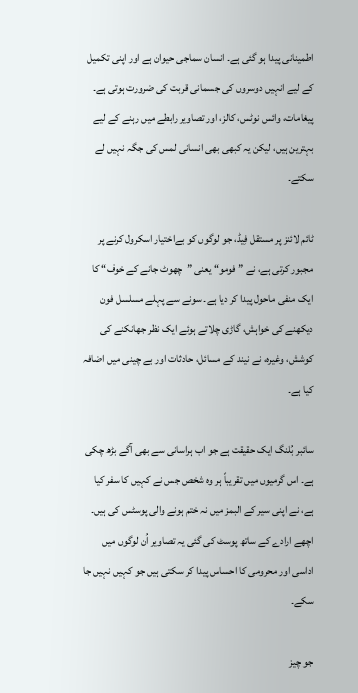اطمینانی پیدا ہو گئی ہے۔ انسان سماجی حیوان ہے اور اپنی تکمیل کے لیے انہیں دوسروں کی جسمانی قربت کی ضرورت ہوتی ہے۔ پیغامات، وائس نوٹس، کالز، اور تصاویر رابطے میں رہنے کے لیے بہترین ہیں، لیکن یہ کبھی بھی انسانی لمس کی جگہ نہیں لے سکتے۔

ٹائم لائنز پر مستقل فِیڈ، جو لوگوں کو بےاختیار اسکرول کرنے پر مجبور کرتی ہے، نے ”فومو“ یعنی ”چھوٹ جانے کے خوف“ کا ایک منفی ماحول پیدا کر دیا ہے۔ سونے سے پہلے مسلسل فون دیکھنے کی خواہش، گاڑی چلاتے ہوئے ایک نظر جھانکنے کی کوشش، وغیرہ، نے نیند کے مسائل، حادثات اور بے چینی میں اضافہ کیا ہے۔

سائبر بُلنگ ایک حقیقت ہے جو اب ہراسانی سے بھی آگے بڑھ چکی ہے۔ اس گرمیوں میں تقریباً ہر وہ شخص جس نے کہیں کا سفر کیا ہے، نے اپنی سیر کے البمز میں نہ ختم ہونے والی پوسٹس کی ہیں۔ اچھے ارادے کے ساتھ پوسٹ کی گئی یہ تصاویر اُن لوگوں میں اداسی اور محرومی کا احساس پیدا کر سکتی ہیں جو کہیں نہیں جا سکے۔

جو چیز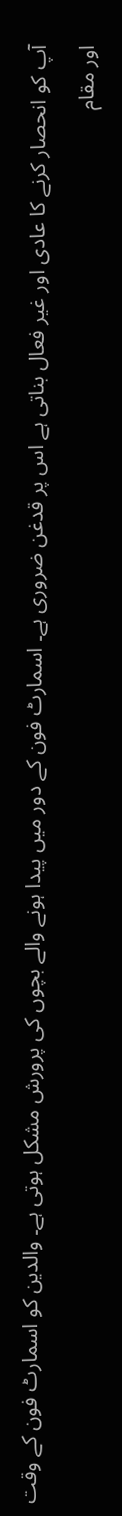آپ کو انحصار کرنے کا عادی اور غیر فعال بناتی ہے اس پر قدغن ضروری ہے۔ اسمارٹ فون کے دور میں پیدا ہونے والے بچوں کی پرورش مشکل ہوتی ہے۔ والدین کو اسمارٹ فون کے وقت اور مقام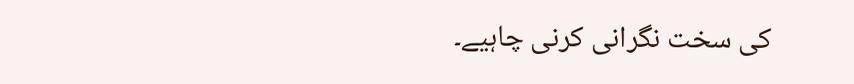کی سخت نگرانی کرنی چاہیے۔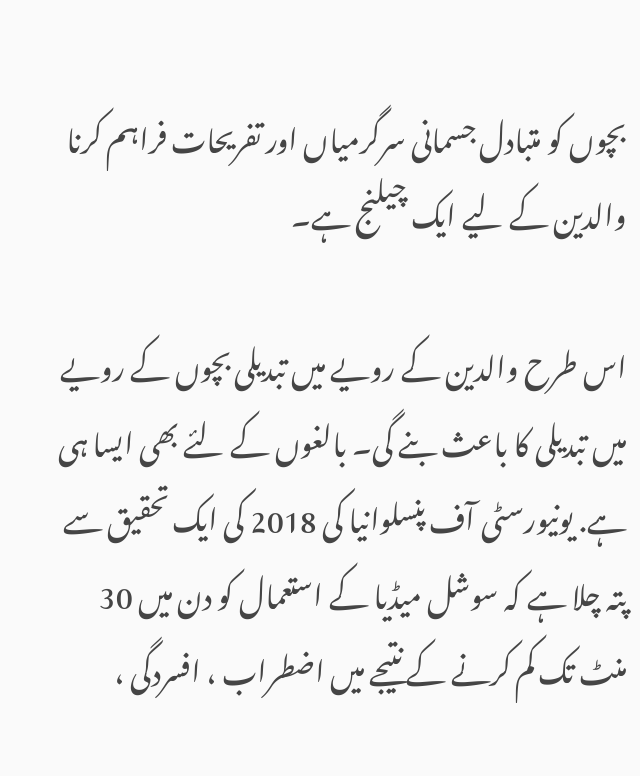بچوں کو متبادل جسمانی سرگرمیاں اور تفریحات فراہم کرنا والدین کے لیے ایک چیلنج ہے۔

اس طرح والدین کے رویے میں تبدیلی بچوں کے رویے میں تبدیلی کا باعث بنے گی۔ بالغوں کے لئے بھی ایسا ہی ہے. یونیورسٹی آف پنسلوانیا کی 2018 کی ایک تحقیق سے پتہ چلا ہے کہ سوشل میڈیا کے استعمال کو دن میں 30 منٹ تک کم کرنے کے نتیجے میں اضطراب ، افسردگی ،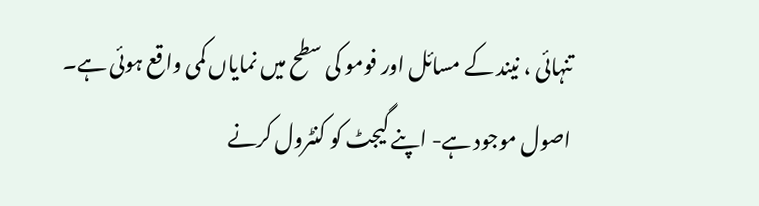تنہائی ، نیند کے مسائل اور فومو کی سطح میں نمایاں کمی واقع ہوئی ہے۔ اصول موجود ہے- اپنے گیجٹ کو کنٹرول کرنے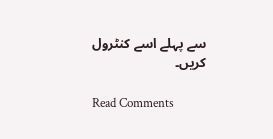سے پہلے اسے کنٹرول کریں۔

Read Comments